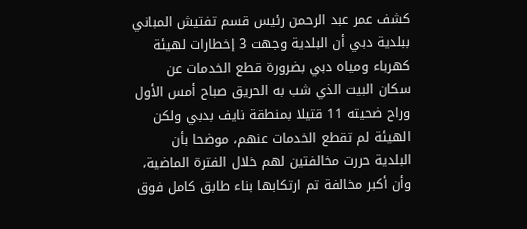كشف عمر عبد الرحمن رئيس قسم تفتيش المباني ببلدية دبي أن البلدية وجهت 3 إخطارات لهيئة كهرباء ومياه دبي بضرورة قطع الخدمات عن سكان البيت الذي شب به الحريق صباح أمس الأول وراح ضحيته 11 قتيلا بمنطقة نايف بدبي ولكن الهيئة لم تقطع الخدمات عنهم، موضحا بأن البلدية حررت مخالفتين لهم خلال الفترة الماضية، وأن أكبر مخالفة تم ارتكابها بناء طابق كامل فوق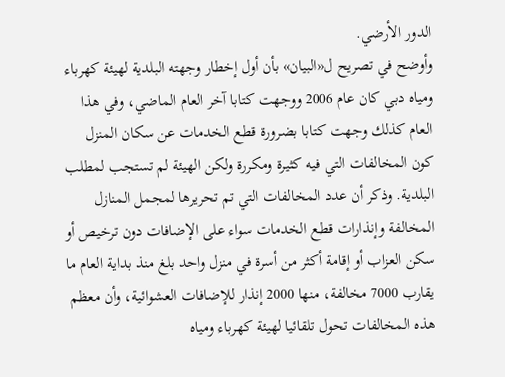الدور الأرضي.
وأوضح في تصريح ل«البيان» بأن أول إخطار وجهته البلدية لهيئة كهرباء ومياه دبي كان عام 2006 ووجهت كتابا آخر العام الماضي، وفي هذا العام كذلك وجهت كتابا بضرورة قطع الخدمات عن سكان المنزل كون المخالفات التي فيه كثيرة ومكررة ولكن الهيئة لم تستجب لمطلب البلدية. وذكر أن عدد المخالفات التي تم تحريرها لمجمل المنازل المخالفة وإنذارات قطع الخدمات سواء على الإضافات دون ترخيص أو سكن العزاب أو إقامة أكثر من أسرة في منزل واحد بلغ منذ بداية العام ما يقارب 7000 مخالفة، منها 2000 إنذار للإضافات العشوائية، وأن معظم هذه المخالفات تحول تلقائيا لهيئة كهرباء ومياه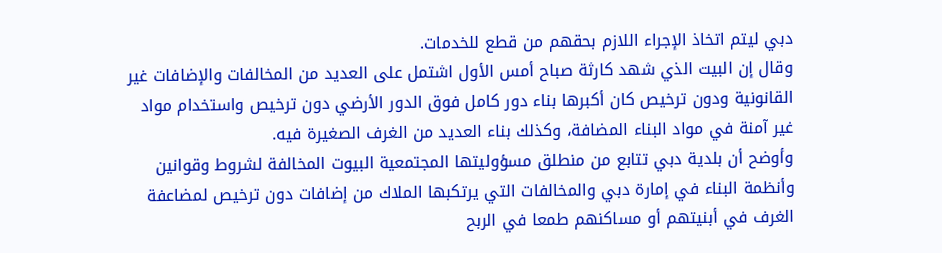دبي ليتم اتخاذ الإجراء اللازم بحقهم من قطع للخدمات.
وقال إن البيت الذي شهد كارثة صباح أمس الأول اشتمل على العديد من المخالفات والإضافات غير القانونية ودون ترخيص كان أكبرها بناء دور كامل فوق الدور الأرضي دون ترخيص واستخدام مواد غير آمنة في مواد البناء المضافة، وكذلك بناء العديد من الغرف الصغيرة فيه.
وأوضح أن بلدية دبي تتابع من منطلق مسؤوليتها المجتمعية البيوت المخالفة لشروط وقوانين وأنظمة البناء في إمارة دبي والمخالفات التي يرتكبها الملاك من إضافات دون ترخيص لمضاعفة الغرف في أبنيتهم أو مساكنهم طمعا في الربح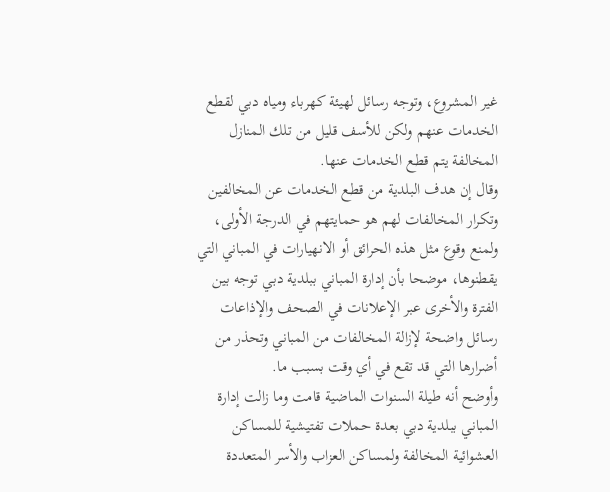غير المشروع، وتوجه رسائل لهيئة كهرباء ومياه دبي لقطع الخدمات عنهم ولكن للأسف قليل من تلك المنازل المخالفة يتم قطع الخدمات عنها.
وقال إن هدف البلدية من قطع الخدمات عن المخالفين وتكرار المخالفات لهم هو حمايتهم في الدرجة الأولى، ولمنع وقوع مثل هذه الحرائق أو الانهيارات في المباني التي يقطنوها، موضحا بأن إدارة المباني ببلدية دبي توجه بين الفترة والأخرى عبر الإعلانات في الصحف والإذاعات رسائل واضحة لإزالة المخالفات من المباني وتحذر من أضرارها التي قد تقع في أي وقت بسبب ما.
وأوضح أنه طيلة السنوات الماضية قامت وما زالت إدارة المباني ببلدية دبي بعدة حملات تفتيشية للمساكن العشوائية المخالفة ولمساكن العزاب والأسر المتعددة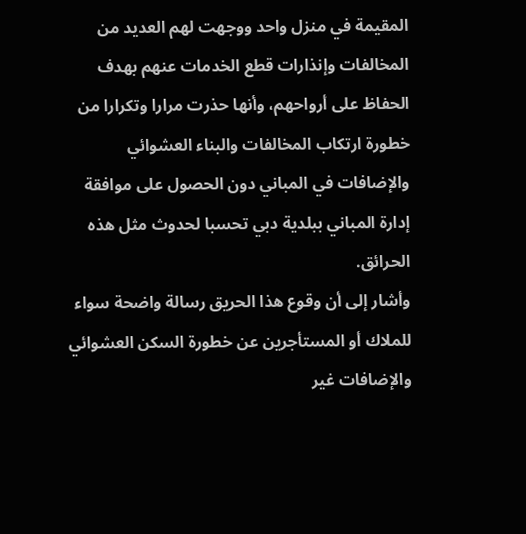المقيمة في منزل واحد ووجهت لهم العديد من المخالفات وإنذارات قطع الخدمات عنهم بهدف الحفاظ على أرواحهم، وأنها حذرت مرارا وتكرارا من خطورة ارتكاب المخالفات والبناء العشوائي والإضافات في المباني دون الحصول على موافقة إدارة المباني ببلدية دبي تحسبا لحدوث مثل هذه الحرائق.
وأشار إلى أن وقوع هذا الحريق رسالة واضحة سواء للملاك أو المستأجرين عن خطورة السكن العشوائي والإضافات غير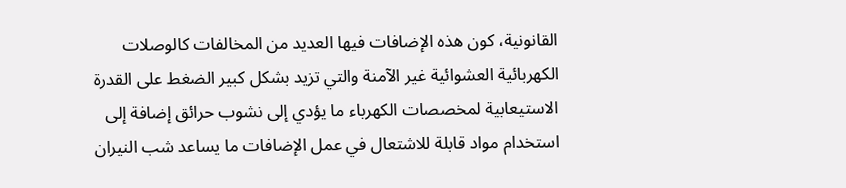القانونية، كون هذه الإضافات فيها العديد من المخالفات كالوصلات الكهربائية العشوائية غير الآمنة والتي تزيد بشكل كبير الضغط على القدرة الاستيعابية لمخصصات الكهرباء ما يؤدي إلى نشوب حرائق إضافة إلى استخدام مواد قابلة للاشتعال في عمل الإضافات ما يساعد شب النيران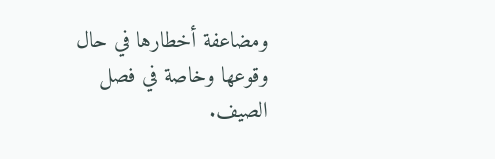ومضاعفة أخطارها في حال وقوعها وخاصة في فصل الصيف.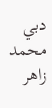دبي محمد زاهر